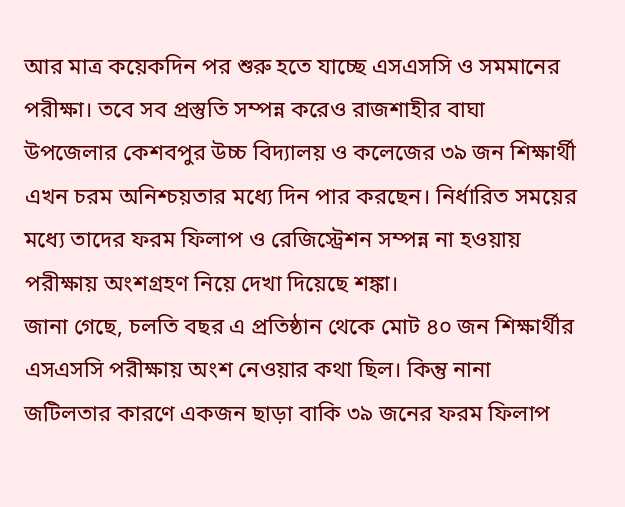আর মাত্র কয়েকদিন পর শুরু হতে যাচ্ছে এসএসসি ও সমমানের পরীক্ষা। তবে সব প্রস্তুতি সম্পন্ন করেও রাজশাহীর বাঘা উপজেলার কেশবপুর উচ্চ বিদ্যালয় ও কলেজের ৩৯ জন শিক্ষার্থী এখন চরম অনিশ্চয়তার মধ্যে দিন পার করছেন। নির্ধারিত সময়ের মধ্যে তাদের ফরম ফিলাপ ও রেজিস্ট্রেশন সম্পন্ন না হওয়ায় পরীক্ষায় অংশগ্রহণ নিয়ে দেখা দিয়েছে শঙ্কা।
জানা গেছে, চলতি বছর এ প্রতিষ্ঠান থেকে মোট ৪০ জন শিক্ষার্থীর এসএসসি পরীক্ষায় অংশ নেওয়ার কথা ছিল। কিন্তু নানা জটিলতার কারণে একজন ছাড়া বাকি ৩৯ জনের ফরম ফিলাপ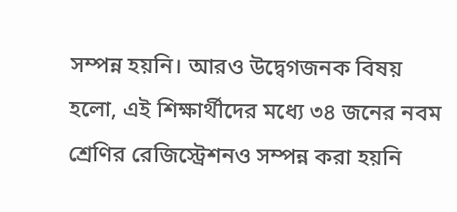সম্পন্ন হয়নি। আরও উদ্বেগজনক বিষয় হলো, এই শিক্ষার্থীদের মধ্যে ৩৪ জনের নবম শ্রেণির রেজিস্ট্রেশনও সম্পন্ন করা হয়নি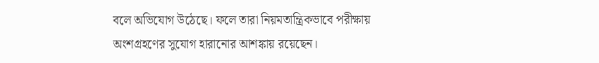বলে অভিযোগ উঠেছে। ফলে তারা নিয়মতান্ত্রিকভাবে পরীক্ষায় অংশগ্রহণের সুযোগ হারানোর আশঙ্কায় রয়েছেন।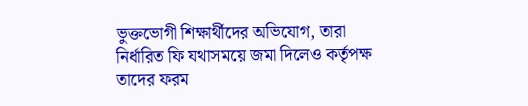ভুক্তভোগী শিক্ষার্থীদের অভিযোগ, তারা নির্ধারিত ফি যথাসময়ে জমা দিলেও কর্তৃপক্ষ তাদের ফরম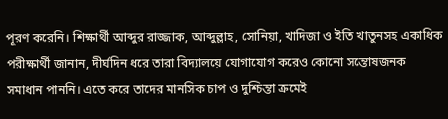পূরণ করেনি। শিক্ষার্থী আব্দুর রাজ্জাক, আব্দুল্লাহ, সোনিয়া, খাদিজা ও ইতি খাতুনসহ একাধিক পরীক্ষার্থী জানান, দীর্ঘদিন ধরে তারা বিদ্যালয়ে যোগাযোগ করেও কোনো সন্তোষজনক সমাধান পাননি। এতে করে তাদের মানসিক চাপ ও দুশ্চিন্তা ক্রমেই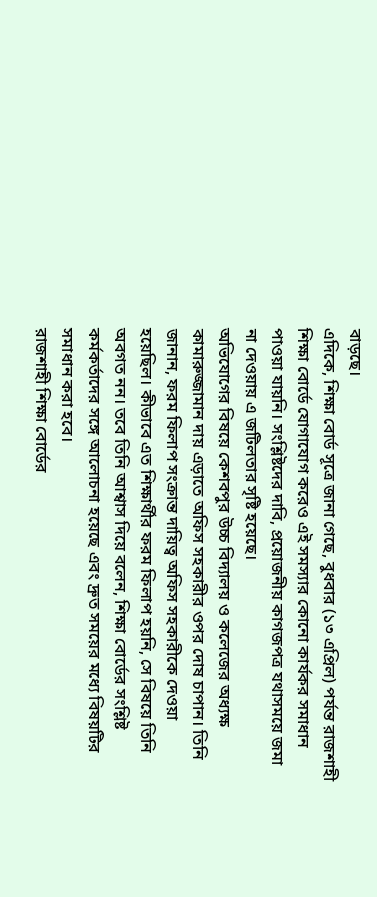বাড়ছে।
এদিকে, শিক্ষা বোর্ড সূত্রে জানা গেছে, বুধবার (১৩ এপ্রিল) পর্যন্ত রাজশাহী শিক্ষা বোর্ডে যোগাযোগ করেও এই সমস্যার কোনো কার্যকর সমাধান পাওয়া যায়নি। সংশ্লিষ্টদের দাবি, প্রয়োজনীয় কাগজপত্র যথাসময়ে জমা না দেওয়ায় এ জটিলতার সৃষ্টি হয়েছে।
অভিযোগের বিষয়ে কেশবপুর উচ্চ বিদ্যালয় ও কলেজের অধ্যক্ষ কামারুজ্জামান দায় এড়াতে অফিস সহকারীর ওপর দোষ চাপান। তিনি জানান, ফরম ফিলাপ সংক্রান্ত দায়িত্ব অফিস সহকারীকে দেওয়া হয়েছিল। কীভাবে এত শিক্ষার্থীর ফরম ফিলাপ হয়নি, সে বিষয়ে তিনি অবগত নন। তবে তিনি আশ্বাস দিয়ে বলেন, শিক্ষা বোর্ডের সংশ্লিষ্ট কর্মকর্তাদের সঙ্গে আলোচনা হয়েছে এবং দ্রুত সময়ের মধ্যে বিষয়টির সমাধান করা হবে।
রাজশাহী শিক্ষা বোর্ডের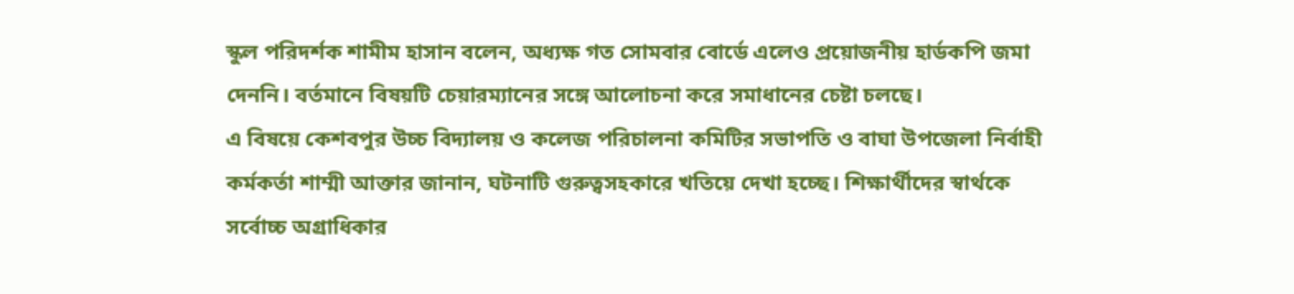স্কুল পরিদর্শক শামীম হাসান বলেন, অধ্যক্ষ গত সোমবার বোর্ডে এলেও প্রয়োজনীয় হার্ডকপি জমা দেননি। বর্তমানে বিষয়টি চেয়ারম্যানের সঙ্গে আলোচনা করে সমাধানের চেষ্টা চলছে।
এ বিষয়ে কেশবপুর উচ্চ বিদ্যালয় ও কলেজ পরিচালনা কমিটির সভাপতি ও বাঘা উপজেলা নির্বাহী কর্মকর্তা শাম্মী আক্তার জানান, ঘটনাটি গুরুত্বসহকারে খতিয়ে দেখা হচ্ছে। শিক্ষার্থীদের স্বার্থকে সর্বোচ্চ অগ্রাধিকার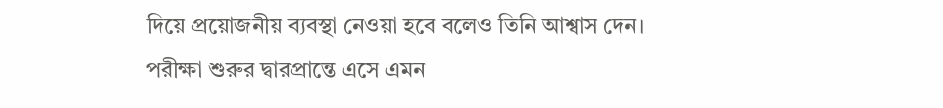দিয়ে প্রয়োজনীয় ব্যবস্থা নেওয়া হবে বলেও তিনি আশ্বাস দেন।
পরীক্ষা শুরুর দ্বারপ্রান্তে এসে এমন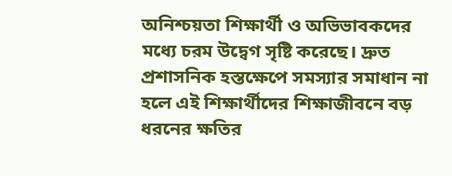অনিশ্চয়তা শিক্ষার্থী ও অভিভাবকদের মধ্যে চরম উদ্বেগ সৃষ্টি করেছে। দ্রুত প্রশাসনিক হস্তক্ষেপে সমস্যার সমাধান না হলে এই শিক্ষার্থীদের শিক্ষাজীবনে বড় ধরনের ক্ষতির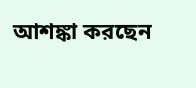আশঙ্কা করছেন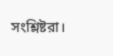সংশ্লিষ্টরা।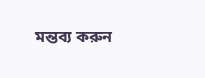মন্তব্য করুন